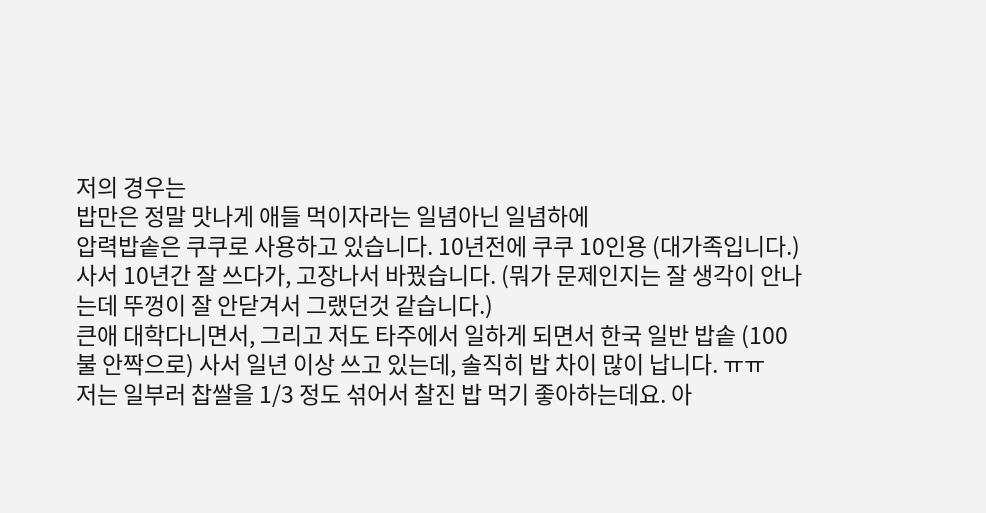저의 경우는
밥만은 정말 맛나게 애들 먹이자라는 일념아닌 일념하에
압력밥솥은 쿠쿠로 사용하고 있습니다. 10년전에 쿠쿠 10인용 (대가족입니다.) 사서 10년간 잘 쓰다가, 고장나서 바꿨습니다. (뭐가 문제인지는 잘 생각이 안나는데 뚜껑이 잘 안닫겨서 그랬던것 같습니다.)
큰애 대학다니면서, 그리고 저도 타주에서 일하게 되면서 한국 일반 밥솥 (100불 안짝으로) 사서 일년 이상 쓰고 있는데, 솔직히 밥 차이 많이 납니다. ㅠㅠ
저는 일부러 찹쌀을 1/3 정도 섞어서 찰진 밥 먹기 좋아하는데요. 아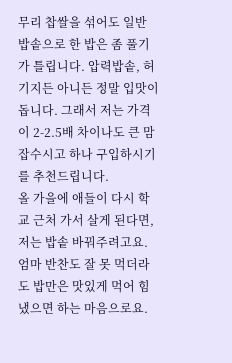무리 찹쌀을 섞어도 일반 밥솥으로 한 밥은 좀 풀기가 틀립니다. 압력밥솥, 허기지든 아니든 정말 입맛이 돕니다. 그래서 저는 가격이 2-2.5배 차이나도 큰 맘 잡수시고 하나 구입하시기를 추천드립니다.
올 가을에 애들이 다시 학교 근처 가서 살게 된다면, 저는 밥솥 바꿔주려고요. 엄마 반찬도 잘 못 먹더라도 밥만은 맛있게 먹어 힘냈으면 하는 마음으로요.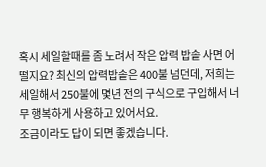혹시 세일할때를 좀 노려서 작은 압력 밥솥 사면 어떨지요? 최신의 압력밥솥은 400불 넘던데, 저희는 세일해서 250불에 몇년 전의 구식으로 구입해서 너무 행복하게 사용하고 있어서요.
조금이라도 답이 되면 좋겠습니다.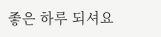좋은 하루 되셔요